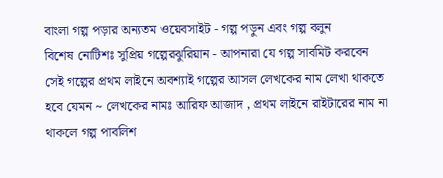বাংলা গল্প পড়ার অন্যতম ওয়েবসাইট - গল্প পড়ুন এবং গল্প বলুন
বিশেষ নোটিশঃ সুপ্রিয় গল্পেরঝুরিয়ান - আপনারা যে গল্প সাবমিট করবেন সেই গল্পের প্রথম লাইনে অবশ্যাই গল্পের আসল লেখকের নাম লেখা থাকতে হবে যেমন ~ লেখকের নামঃ আরিফ আজাদ , প্রথম লাইনে রাইটারের নাম না থাকলে গল্প পাবলিশ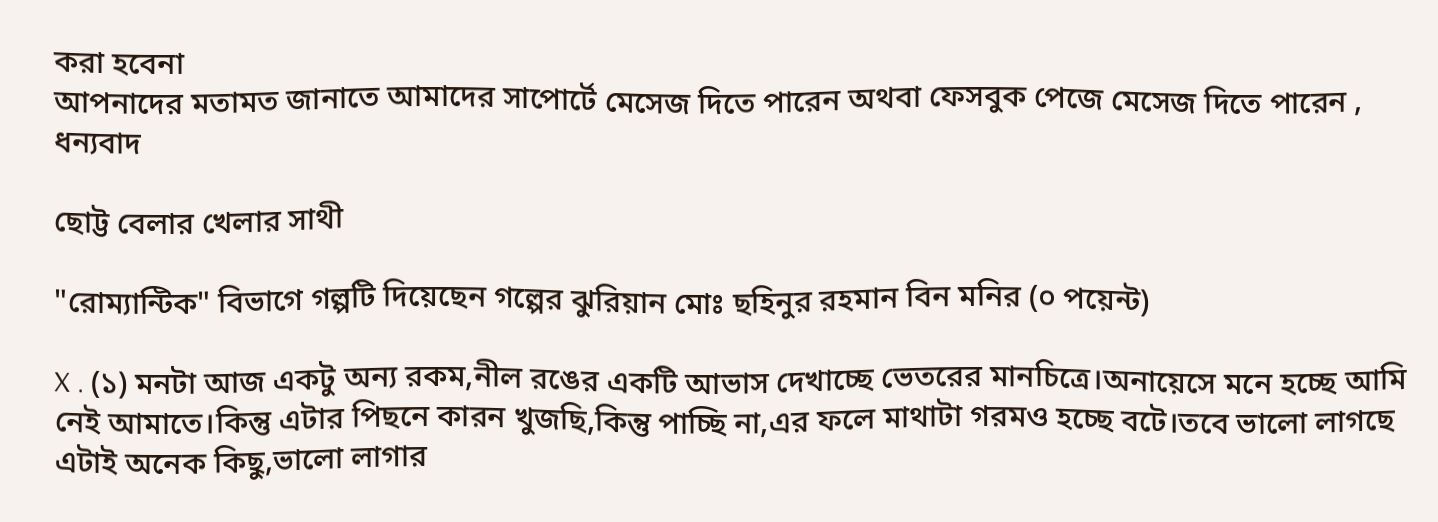করা হবেনা
আপনাদের মতামত জানাতে আমাদের সাপোর্টে মেসেজ দিতে পারেন অথবা ফেসবুক পেজে মেসেজ দিতে পারেন , ধন্যবাদ

ছোট্ট বেলার খেলার সাথী

"রোম্যান্টিক" বিভাগে গল্পটি দিয়েছেন গল্পের ঝুরিয়ান মোঃ ছহিনুর রহমান বিন মনির (০ পয়েন্ট)

X . (১) মনটা আজ একটু অন্য রকম,নীল রঙের একটি আভাস দেখাচ্ছে ভেতরের মানচিত্রে।অনায়েসে মনে হচ্ছে আমি নেই আমাতে।কিন্তু এটার পিছনে কারন খুজছি,কিন্তু পাচ্ছি না,এর ফলে মাথাটা গরমও হচ্ছে বটে।তবে ভালো লাগছে এটাই অনেক কিছু,ভালো লাগার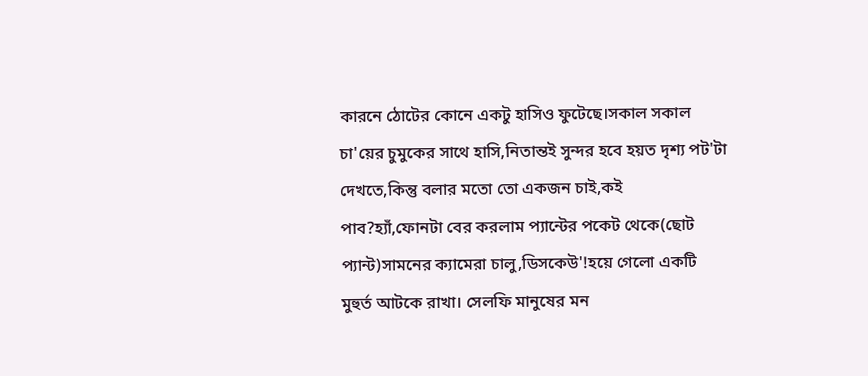কারনে ঠোটের কোনে একটু হাসিও ফুটেছে।সকাল সকাল চা'য়ের চুমুকের সাথে হাসি,নিতান্তই সুন্দর হবে হয়ত দৃশ্য পট'টা দেখতে,কিন্তু বলার মতো তো একজন চাই,কই পাব?হ্যাঁ,ফোনটা বের করলাম প্যান্টের পকেট থেকে(ছোট প্যান্ট)সামনের ক্যামেরা চালু,ডিসকেউ'!হয়ে গেলো একটি মুহুর্ত আটকে রাখা। সেলফি মানুষের মন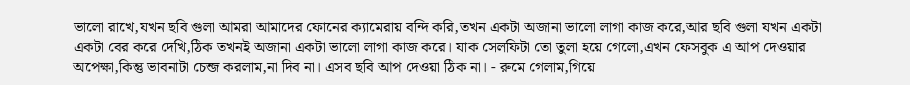ভালো রাখে,যখন ছবি গুলা আমরা আমাদের ফোনের ক্যামেরায় বন্দি করি,তখন একটা অজানা ভালো লাগা কাজ করে,আর ছবি গুলা যখন একটা একটা বের করে দেখি,ঠিক তখনই অজানা একটা ভালো লাগা কাজ করে। যাক সেলফিটা তো তুলা হয়ে গেলো,এখন ফেসবুক এ আপ দেওয়ার অপেক্ষা,কিন্তু ভাবনাটা চেন্জ করলাম,না দিব না। এসব ছবি আপ দেওয়া ঠিক না। - রুমে গেলাম,গিয়ে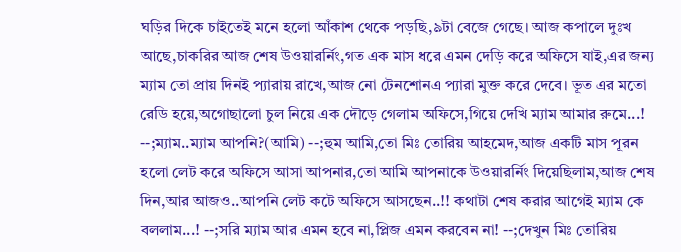ঘড়ির দিকে চাইতেই মনে হলো আঁকাশ থেকে পড়ছি,৯টা বেজে গেছে। আজ কপালে দুঃখ আছে,চাকরির আজ শেষ উওয়ারর্নিং,গত এক মাস ধরে এমন দেড়ি করে অফিসে যাই,এর জন্য ম্যাম তো প্রায় দিনই প্যারায় রাখে,আজ নো টেনশোনএ প্যারা মুক্ত করে দেবে। ভূত এর মতো রেডি হয়ে,অগোছালো চুল নিয়ে এক দৌড়ে গেলাম অফিসে,গিয়ে দেখি ম্যাম আমার রুমে...! --;ম্যাম..ম্যাম আপনি?(আমি) --;হুম আমি,তো মিঃ তোরিয় আহমেদ,আজ একটি মাস পূরন হলো লেট করে অফিসে আসা আপনার,তো আমি আপনাকে উওয়ারর্নিং দিয়েছিলাম,আজ শেষ দিন,আর আজও..আপনি লেট কটে অফিসে আসছেন..!! কথাটা শেষ করার আগেই ম্যাম কে বললাম...! --;সরি ম্যাম আর এমন হবে না,প্লিজ এমন করবেন না! --;দেখুন মিঃ তোরিয়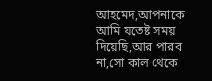আহমেদ,আপনাকে আমি যতেষ্ট সময় দিয়েছি,আর পারব না,সো কাল থেকে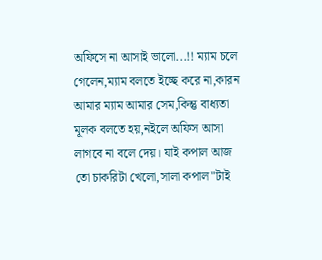অফিসে না আসাই ভালো...!! ম্যাম চলে গেলেন,ম্যাম বলতে ইচ্ছে করে না,কারন আমার ম্যাম আমার সেম,কিন্তু বাধ্যতা মূলক বলতে হয়,নইলে অফিস আসা লাগবে না বলে দেয়। যাই কপাল আজ তো চাকরিটা খেলো,সালা কপাল"টাই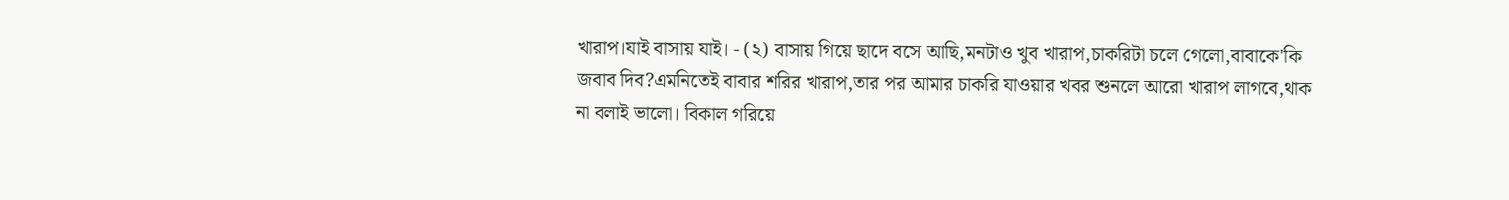খারাপ।যাই বাসায় যাই। - (২) বাসায় গিয়ে ছাদে বসে আছি,মনটাও খুব খারাপ,চাকরিটা চলে গেলো,বাবাকে'কি জবাব দিব?এমনিতেই বাবার শরির খারাপ,তার পর আমার চাকরি যাওয়ার খবর শুনলে আরো খারাপ লাগবে,থাক না বলাই ভালো। বিকাল গরিয়ে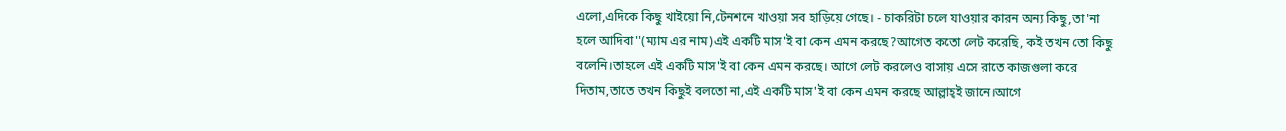এলো,এদিকে কিছু খাইয়ো নি,টেনশনে খাওয়া সব হাড়িয়ে গেছে। - চাকরিটা চলে যাওয়ার কারন অন্য কিছু,তা'না হলে আদিবা''(ম্যাম এর নাম)এই একটি মাস'ই বা কেন এমন করছে?আগেত কতো লেট করেছি, কই তখন তো কিছু বলেনি।তাহলে এই একটি মাস'ই বা কেন এমন করছে। আগে লেট করলেও বাসায় এসে রাতে কাজগুলা করে দিতাম,তাতে তখন কিছুই বলতো না,এই একটি মাস'ই বা কেন এমন করছে আল্লাহ্ই জানে।আগে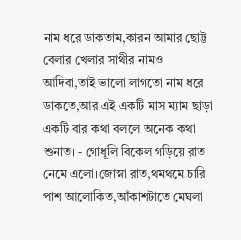নাম ধরে ডাকতাম,কারন আমার ছোট্ট বেলার খেলার সাথীর নামও আদিবা,তাই ভালো লাগতো নাম ধরে ডাকতে,আর এই একটি মাস ম্যাম ছাড়া একটি বার কথা বললে অনেক কথা শুনাত। - গোধূলি বিকেল গড়িয়ে রাত নেমে এলো।জোস্না রাত,থমথমে চারি পাশ আলোকিত,আঁকাশটাতে মেঘলা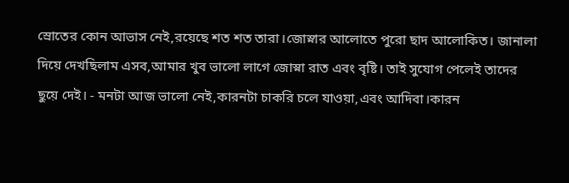স্রোতের কোন আভাস নেই,রয়েছে শত শত তারা।জোস্নার আলোতে পুরো ছাদ আলোকিত। জানালা দিয়ে দেখছিলাম এসব,আমার খুব ভালো লাগে জোস্না রাত এবং বৃষ্টি। তাই সুযোগ পেলেই তাদের ছুয়ে দেই। - মনটা আজ ভালো নেই,কারনটা চাকরি চলে যাওয়া,এবং আদিবা।কারন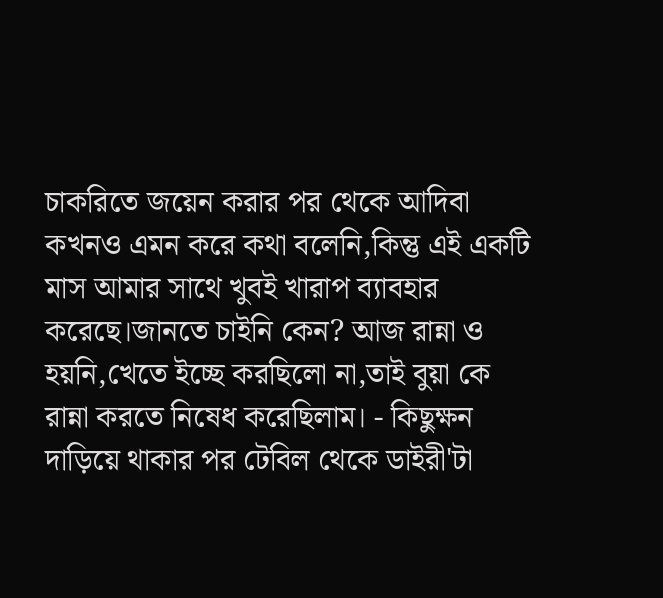চাকরিতে জয়েন করার পর থেকে আদিবা কখনও এমন করে কথা বলেনি,কিন্তু এই একটি মাস আমার সাথে খুবই খারাপ ব্যাবহার করেছে।জানতে চাইনি কেন? আজ রান্না ও হয়নি,খেতে ইচ্ছে করছিলো না,তাই বুয়া কে রান্না করতে নিষেধ করেছিলাম। - কিছুক্ষন দাড়িয়ে থাকার পর টেবিল থেকে ডাইরী'টা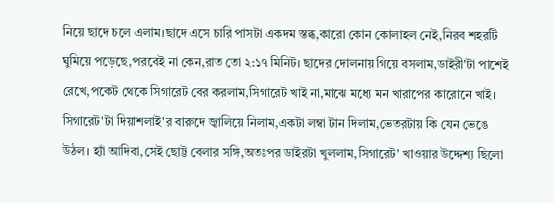নিয়ে ছাদে চলে এলাম।ছাদে এসে চারি পাসটা একদম স্তব্ধ,কারো কোন কোলাহল নেই,নিরব শহরটি ঘুমিয়ে পড়েছে,পরবেই না কেন,রাত তো ২:১৭ মিনিট। ছাদের দোলনায় গিয়ে বসলাম,ডাইরী'টা পাশেই রেখে,পকেট থেকে সিগারেট বের করলাম,সিগারেট খাই না,মাঝে মধ্যে মন খারাপের কারোনে খাই। সিগারেট'টা দিয়াশলাই'র বারুদে জ্বালিয়ে নিলাম,একটা লম্বা টান দিলাম,ভেতরটায় কি যেন ভেঙে উঠল। হ্যাঁ আদিবা,সেই ছোট্ট বেলার সঙ্গি,অতঃপর ডাইরটা খুললাম,সিগারেট' খাওয়ার উদ্দেশ্য ছিলো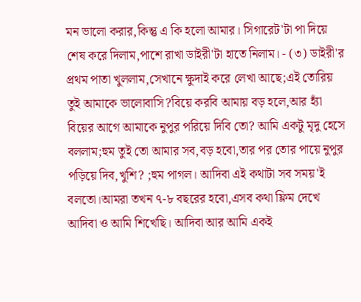মন ভালো করার,কিন্তু এ কি হলো আমার। সিগারেট'টা পা দিয়ে শেষ করে দিলাম,পাশে রাখা ডাইরী'টা হাতে নিলাম। - (৩) ডাইরী'র প্রথম পাতা খুললাম,সেখানে ক্ষুদাই করে লেখা আছে;এই তোরিয় তুই আমাকে ভালোবাসি?বিয়ে করবি আমায় বড় হলে,আর হ্যাঁ বিয়ের আগে আমাকে নুপুর পরিয়ে দিবি তো? আমি একটু মৃদু হেসে বললাম;হুম তুই তো আমার সব,বড় হবো,তার পর তোর পায়ে নুপুর পড়িয়ে দিব,খুশি? ;হুম পাগল। আদিবা এই কথাটা সব সময়'ই বলতো।আমরা তখন ৭-৮ বছরের হবো,এসব কথা ফ্লিম দেখে আদিবা ও আমি শিখেছি। আদিবা আর আমি একই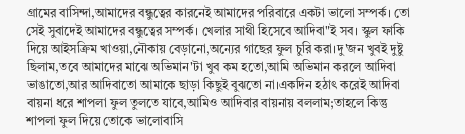গ্রামের বাসিন্দা,আমাদের বন্ধুত্বের কারনেই আমাদের পরিবারে একটা ভালো সম্পর্ক। তো সেই সুবাদেই আমাদের বন্ধুত্বের সম্পর্ক। খেলার সাথী হিসেবে আদিবা"ই সব। স্কুল ফাকি দিয়ে আইসক্রিম খাওয়া,নৌকায় বেড়ানো,অন্যের গাছের ফুল চুরি করা।দু'জন খুবই দুষ্টু ছিলাম,তবে আমাদের মাঝে অভিমান'টা খুব কম হতো,আমি অভিমান করলে আদিবা ভাঙাতো,আর আদিবাতো আমাকে ছাড়া কিছুই বুঝতো না।একদিন হঠাৎ করেই আদিবা বায়না ধরে শাপলা ফুল তুলতে যাবে,আমিও আদিবার বায়নায় বললাম;তাহলে কিন্তু শাপলা ফুল দিয়ে তোকে ভালোবাসি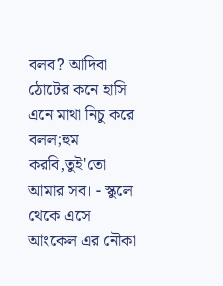বলব? আদিবা ঠোটের কনে হাসি এনে মাথা নিচু করে বলল;হুম করবি,তুই'তো আমার সব। - স্কুলে থেকে এসে আংকেল এর নৌকা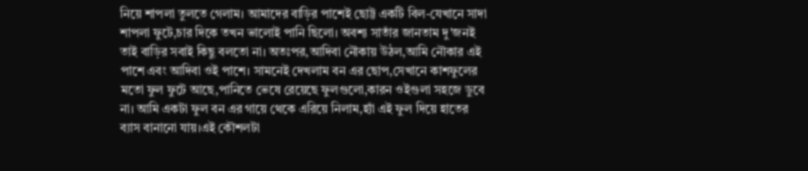নিয়ে শাপলা তুলতে গেলাম। আমাদের বাড়ির পাশেই ছোট্ট একটি বিল-যেখানে সাদা শাপলা ফুটে,চার দিকে তখন ভালোই পানি ছিলো। অবশ্য সাতাঁর জানতাম দু'জনই তাই বাড়ির সবাই কিছু বলতো না। অতঃপর,আদিবা নৌকায় উঠল,আমি নৌকার এই পাশে এবং আদিবা ওই পাশে। সামনেই দেখলাম বন এর ছোপ,সেখানে কাশফুলের মতো ফুল ফুটে আছে,পানিতে ভেষে রেয়েছে ফুলগুলো,কারন ওইগুলা সহজে ডুবে না। আমি একটা ফুল বন এর গায়ে থেকে এরিয়ে নিলাম,হ্যাঁ এই ফুল দিয়ে হাতের ব্যাস বানানো যায়।এই কৌশলটা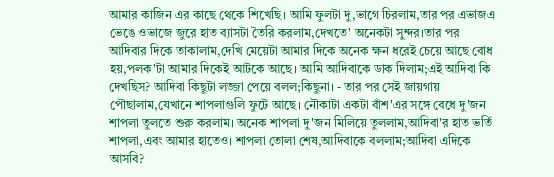আমার কাজিন এর কাছে থেকে শিখেছি। আমি ফুলটা দু,ভাগে চিরলাম,তার পর এভাজএ ভেঙে ওভাজে জুরে হাত ব্যাসটা তৈরি করলাম,দেখতে' অনেকটা সুন্দর।তার পর আদিবার দিকে তাকালাম,দেখি মেয়েটা আমার দিকে অনেক ক্ষন ধরেই চেয়ে আছে বোধ হয়,পলক'টা আমার দিকেই আটকে আছে। আমি আদিবাকে ডাক দিলাম;এই আদিবা কি দেখছিস? আদিবা কিছুটা লজ্জা পেয়ে বলল;কিছুনা। - তার পর সেই জায়গায় পৌছালাম,যেখানে শাপলাগুলি ফুটে আছে। নৌকাটা একটা বাঁশ'এর সঙ্গে বেধে দু'জন শাপলা তুলতে শুরু করলাম। অনেক শাপলা দু'জন মিলিয়ে তুললাম,আদিবা'র হাত ভর্তি শাপলা,এবং আমার হাতেও। শাপলা তোলা শেষ,আদিবাকে বললাম;আদিবা এদিকে আসবি?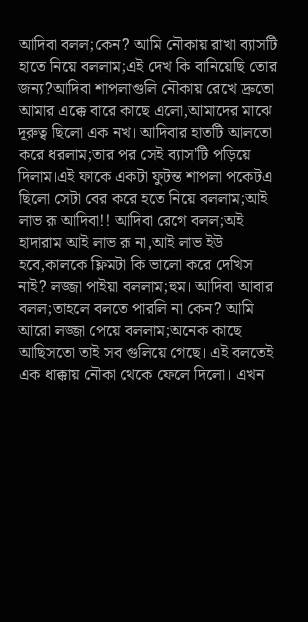আদিবা বলল;কেন? আমি নৌকায় রাখা ব্যাসটি হাতে নিয়ে বললাম;এই দেখ কি বানিয়েছি তোর জন্য?আদিবা শাপলাগুলি নৌকায় রেখে দ্রুতো আমার এক্কে বারে কাছে এলো,আমাদের মাঝে দূরুত্ব ছিলো এক নখ। আদিবার হাতটি আলতো করে ধরলাম;তার পর সেই ব্যাস'টি পড়িয়ে দিলাম।এই ফাকে একটা ফুটন্ত শাপলা পকেটএ ছিলো সেটা বের করে হতে নিয়ে বললাম;আই লাভ রূ আদিবা!! আদিবা রেগে বলল;অই হাদারাম আই লাভ রূ না,আই লাভ ইউ হবে,কালকে ফ্লিমটা কি ভালো করে দেখিস নাই? লজ্জা পাইয়া বললাম;হুম। আদিবা আবার বলল;তাহলে বলতে পারলি না কেন? আমি আরো লজ্জা পেয়ে বললাম;অনেক কাছে আছিসতো তাই সব গুলিয়ে গেছে। এই বলতেই এক ধাক্কায় নৌকা থেকে ফেলে দিলো। এখন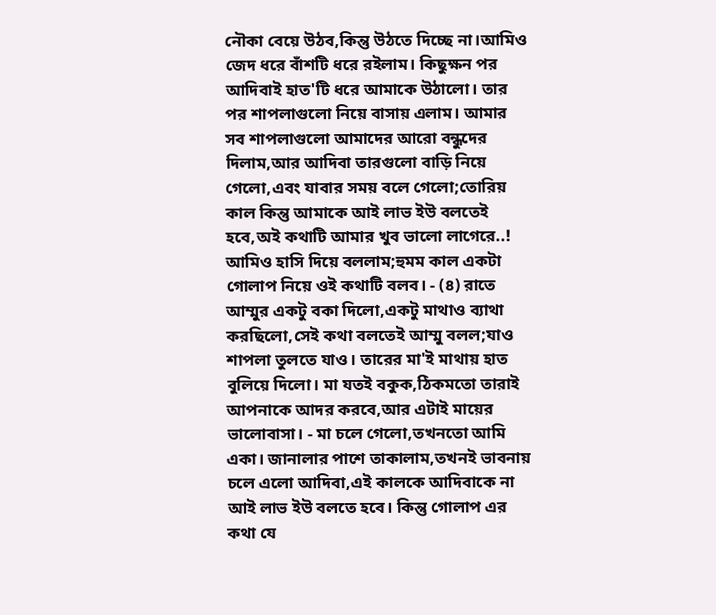নৌকা বেয়ে উঠব,কিন্তু উঠতে দিচ্ছে না।আমিও জেদ ধরে বাঁশটি ধরে রইলাম। কিছুক্ষন পর আদিবাই হাত'টি ধরে আমাকে উঠালো। তার পর শাপলাগুলো নিয়ে বাসায় এলাম। আমার সব শাপলাগুলো আমাদের আরো বন্ধুদের দিলাম,আর আদিবা তারগুলো বাড়ি নিয়ে গেলো,এবং যাবার সময় বলে গেলো;তোরিয় কাল কিন্তু আমাকে আই লাভ ইউ বলতেই হবে,অই কথাটি আমার খুব ভালো লাগেরে..! আমিও হাসি দিয়ে বললাম;হুমম কাল একটা গোলাপ নিয়ে ওই কথাটি বলব। - (৪) রাতে আম্মুর একটু বকা দিলো,একটু মাথাও ব্যাথা করছিলো,সেই কথা বলতেই আম্মু বলল;যাও শাপলা তুলতে যাও। তারের মা'ই মাথায় হাত বুলিয়ে দিলো। মা যতই বকুক,ঠিকমতো তারাই আপনাকে আদর করবে,আর এটাই মায়ের ভালোবাসা। - মা চলে গেলো,তখনতো আমি একা। জানালার পাশে তাকালাম,তখনই ভাবনায় চলে এলো আদিবা,এই কালকে আদিবাকে না আই লাভ ইউ বলতে হবে। কিন্তু গোলাপ এর কথা যে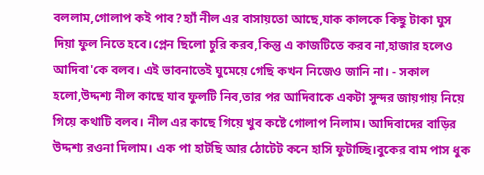বললাম,গোলাপ কই পাব?হ্যাঁ নীল এর বাসায়তো আছে,যাক কালকে কিছু টাকা ঘুস দিয়া ফুল নিতে হবে।প্লেন ছিলো চুরি করব,কিন্তু এ কাজটিতে করব না,হাজার হলেও আদিবা'কে বলব। এই ভাবনাতেই ঘুমেয়ে গেছি কখন নিজেও জানি না। - সকাল হলো,উদ্দশ্য নীল কাছে যাব ফুলটি নিব,তার পর আদিবাকে একটা সুন্দর জায়গায় নিয়ে গিয়ে কথাটি বলব। নীল এর কাছে গিয়ে খুব কষ্টে গোলাপ নিলাম। আদিবাদের বাড়ির উদ্দশ্য রওনা দিলাম। এক পা হাটছি আর ঠোটেট কনে হাসি ফুটাচ্ছি।বুকের বাম পাস ধুক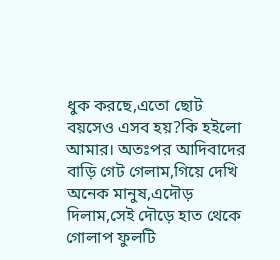ধুক করছে,এতো ছোট বয়সেও এসব হয়?কি হইলো আমার। অতঃপর আদিবাদের বাড়ি গেট গেলাম,গিয়ে দেখি অনেক মানুষ,এদৌড় দিলাম,সেই দৌড়ে হাত থেকে গোলাপ ফুলটি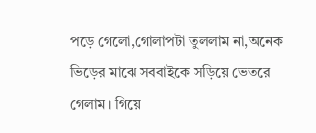পড়ে গেলো,গোলাপটা তুললাম না,অনেক ভিড়ের মাঝে সববাইকে সড়িয়ে ভেতরে গেলাম। গিয়ে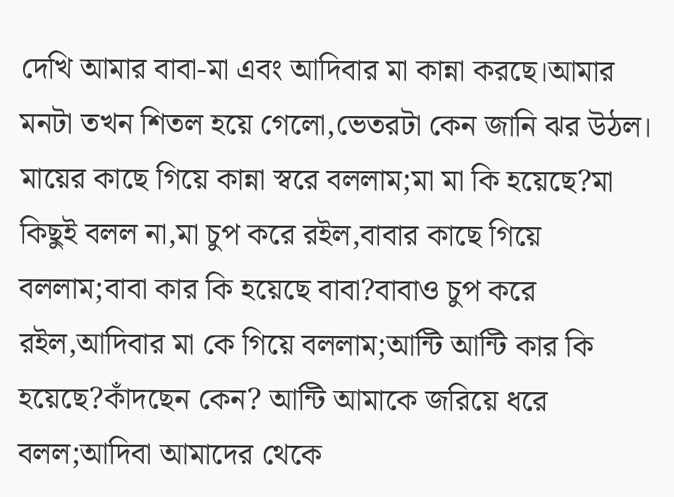দেখি আমার বাবা-মা এবং আদিবার মা কান্না করছে।আমার মনটা তখন শিতল হয়ে গেলো,ভেতরটা কেন জানি ঝর উঠল। মায়ের কাছে গিয়ে কান্না স্বরে বললাম;মা মা কি হয়েছে?মা কিছুই বলল না,মা চুপ করে রইল,বাবার কাছে গিয়ে বললাম;বাবা কার কি হয়েছে বাবা?বাবাও চুপ করে রইল,আদিবার মা কে গিয়ে বললাম;আন্টি আন্টি কার কি হয়েছে?কাঁদছেন কেন? আন্টি আমাকে জরিয়ে ধরে বলল;আদিবা আমাদের থেকে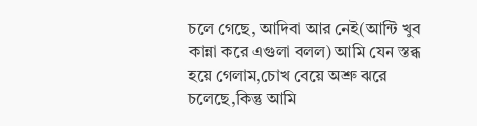চলে গেছে, আদিবা আর নেই(আন্টি খুব কান্না করে এগুলা বলল) আমি যেন স্তব্ধ হয়ে গেলাম,চোখ বেয়ে অশ্রু ঝরে চলেছে,কিন্তু আমি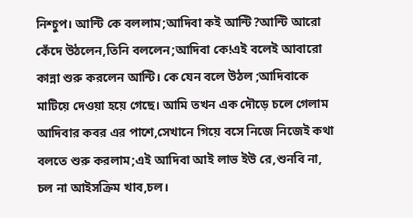নিশ্চুপ। আন্টি কে বললাম;আদিবা কই আন্টি?আন্টি আরো কেঁদে উঠলেন,তিনি বললেন;আদিবা কে!এই বলেই আবারো কান্না শুরু করলেন আন্টি। কে যেন বলে উঠল ;আদিবাকে মাটিয়ে দেওয়া হয়ে গেছে। আমি তখন এক দৌড়ে চলে গেলাম আদিবার কবর এর পাশে,সেখানে গিয়ে বসে নিজে নিজেই কথা বলতে শুরু করলাম;এই আদিবা আই লাভ ইউ রে,শুনবি না, চল না আইসক্রিম খাব,চল।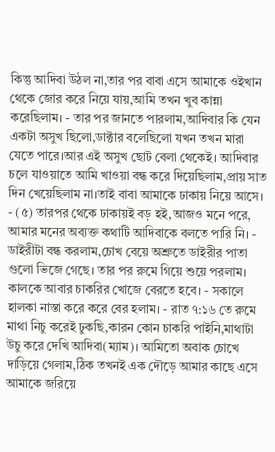কিন্তু আদিবা উঠল না,তার পর বাবা এসে আমাকে ওইখান থেকে জোর করে নিয়ে যায়,আমি তখন খুব কান্না করেছিলাম। - তার পর জানতে পারলাম,আদিবার কি যেন একটা অসুখ ছিলো,ডাক্টার বলেছিলো যখন তখন মারা যেতে পারে।আর এই অসুখ ছোট বেলা থেকেই। আদিবার চলে যাওয়াতে আমি খাওয়া বন্ধ করে দিয়েছিলাম,প্রায় সাত দিন খেয়েছিলাম না।তাই বাবা আমাকে ঢাকায় নিয়ে আসে। - (৫) তারপর থেকে ঢাকায়ই বড় হই,আজও মনে পরে, আমার মনের অব্যক্ত কথাটি আদিবাকে বলতে পারি নি। - ডাইরীটা বন্ধ করলাম,চোখ বেয়ে অশ্রুতে ডাইরীর পাতা গুলো ভিজে গেছে। তার পর রুমে গিয়ে শুয়ে পরলাম। কালকে আবার চাকরির খোজে বেরতে হবে। - সকালে হালকা নাস্তা করে করে বের হলাম। - রাত ৭:১৬ তে রুমে মাথা নিচু করেই ঢুকছি,কারন কোন চাকরি পাইনি,মাথাটা উচু করে দেখি আদিবা(ম্যাম)। আমিতো অবাক চোখে দাড়িয়ে গেলাম,ঠিক তখনই এক দৌড়ে আমার কাছে এসে আমাকে জরিয়ে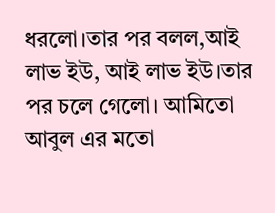ধরলো।তার পর বলল,আই লাভ ইউ, আই লাভ ইউ।তার পর চলে গেলো। আমিতো আবুল এর মতো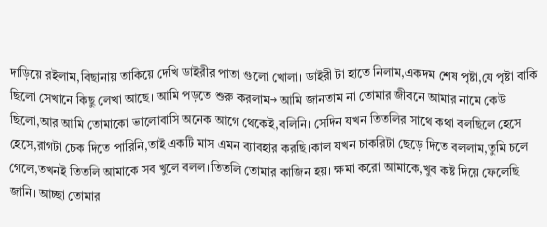দাড়িয়ে রইলাম,বিছানায় তাকিয়ে দেখি ডাইরীর পাতা গুলো খোলা। ডাইরী টা হাতে নিলাম,একদম শেষ পৃষ্টা,যে পৃষ্টা বাকি ছিলো সেখানে কিছু লেখা আছে। আমি পড়তে শুরু করলাম→ আমি জানতাম না তোমার জীবনে আমার নামে কেউ ছিলো,আর আমি তোমাকো ভালোবাসি অনেক আগে থেকেই,বলিনি। সেদিন যখন তিতলির সাথে কথা বলছিলে হেসে হেসে,রাগটা চেক দিতে পারিনি,তাই একটি মাস এমন ব্যাবহার করছি।কাল যখন চাকরিটা ছেড়ে দিতে বললাম,তুমি চলে গেলে,তখনই তিতলি আমাকে সব খুলে বলল।তিতলি তোমার কাজিন হয়। ক্ষমা করো আমাকে,খুব কষ্ট দিয়ে ফেলেছি জানি। আচ্ছা তোমার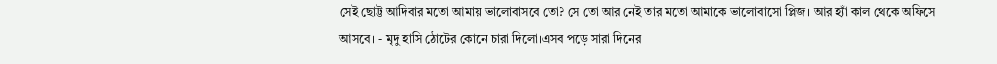সেই ছোট্ট আদিবার মতো আমায় ভালোবাসবে তো? সে তো আর নেই তার মতো আমাকে ভালোবাসো প্লিজ। আর হ্যাঁ কাল থেকে অফিসে আসবে। - মৃদু হাসি ঠোটের কোনে চারা দিলো।এসব পড়ে সারা দিনের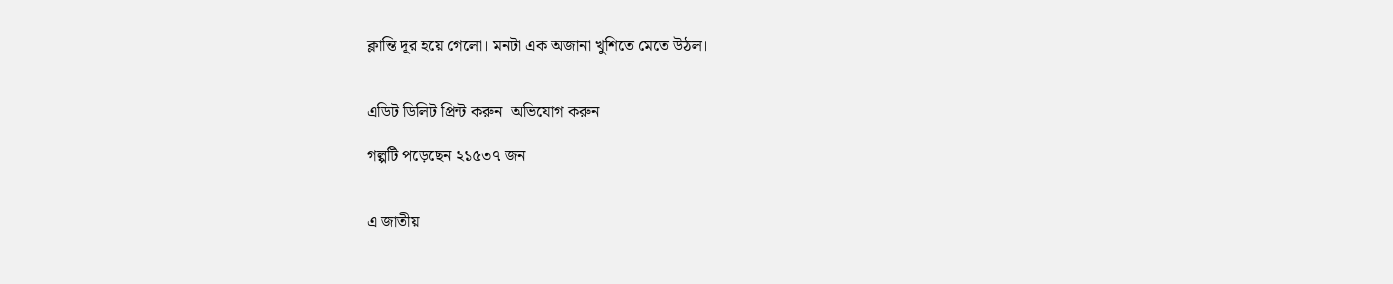ক্লান্তি দূর হয়ে গেলো। মনটা এক অজানা খুশিতে মেতে উঠল।


এডিট ডিলিট প্রিন্ট করুন  অভিযোগ করুন

গল্পটি পড়েছেন ২১৫৩৭ জন


এ জাতীয়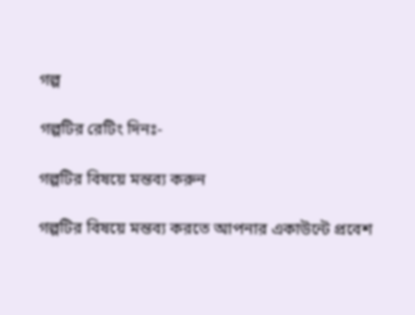গল্প

গল্পটির রেটিং দিনঃ-

গল্পটির বিষয়ে মন্তব্য করুন

গল্পটির বিষয়ে মন্তব্য করতে আপনার একাউন্টে প্রবেশ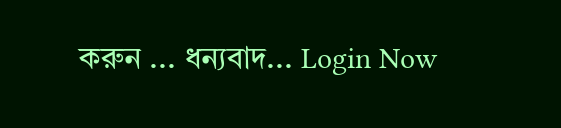করুন ... ধন্যবাদ... Login Now